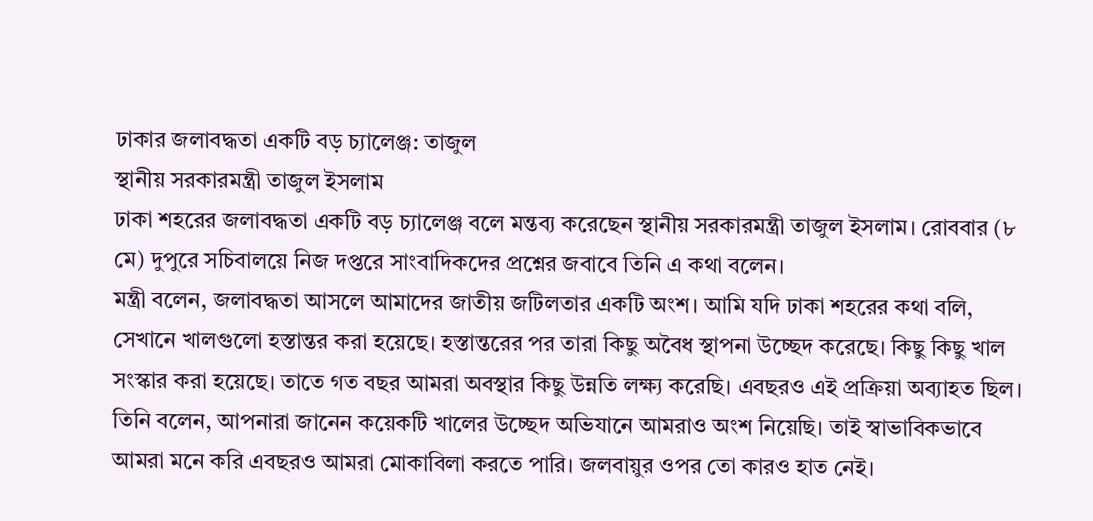ঢাকার জলাবদ্ধতা একটি বড় চ্যালেঞ্জ: তাজুল
স্থানীয় সরকারমন্ত্রী তাজুল ইসলাম
ঢাকা শহরের জলাবদ্ধতা একটি বড় চ্যালেঞ্জ বলে মন্তব্য করেছেন স্থানীয় সরকারমন্ত্রী তাজুল ইসলাম। রোববার (৮ মে) দুপুরে সচিবালয়ে নিজ দপ্তরে সাংবাদিকদের প্রশ্নের জবাবে তিনি এ কথা বলেন।
মন্ত্রী বলেন, জলাবদ্ধতা আসলে আমাদের জাতীয় জটিলতার একটি অংশ। আমি যদি ঢাকা শহরের কথা বলি, সেখানে খালগুলো হস্তান্তর করা হয়েছে। হস্তান্তরের পর তারা কিছু অবৈধ স্থাপনা উচ্ছেদ করেছে। কিছু কিছু খাল সংস্কার করা হয়েছে। তাতে গত বছর আমরা অবস্থার কিছু উন্নতি লক্ষ্য করেছি। এবছরও এই প্রক্রিয়া অব্যাহত ছিল।
তিনি বলেন, আপনারা জানেন কয়েকটি খালের উচ্ছেদ অভিযানে আমরাও অংশ নিয়েছি। তাই স্বাভাবিকভাবে আমরা মনে করি এবছরও আমরা মোকাবিলা করতে পারি। জলবায়ুর ওপর তো কারও হাত নেই।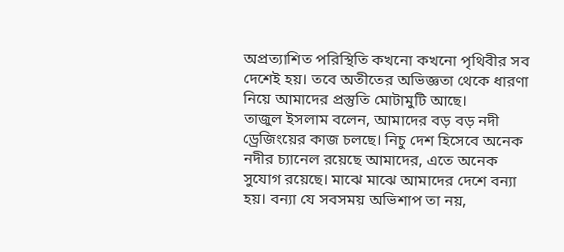অপ্রত্যাশিত পরিস্থিতি কখনো কখনো পৃথিবীর সব দেশেই হয়। তবে অতীতের অভিজ্ঞতা থেকে ধারণা নিয়ে আমাদের প্রস্তুতি মোটামুটি আছে।
তাজুল ইসলাম বলেন, আমাদের বড় বড় নদী ড্রেজিংয়ের কাজ চলছে। নিচু দেশ হিসেবে অনেক নদীর চ্যানেল রয়েছে আমাদের, এতে অনেক সুযোগ রয়েছে। মাঝে মাঝে আমাদের দেশে বন্যা হয়। বন্যা যে সবসময় অভিশাপ তা নয়,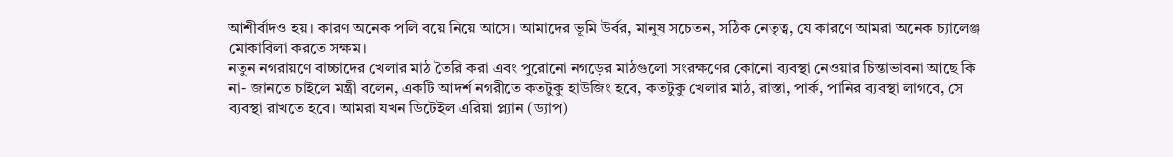আশীর্বাদও হয়। কারণ অনেক পলি বয়ে নিয়ে আসে। আমাদের ভূমি উর্বর, মানুষ সচেতন, সঠিক নেতৃত্ব, যে কারণে আমরা অনেক চ্যালেঞ্জ মোকাবিলা করতে সক্ষম।
নতুন নগরায়ণে বাচ্চাদের খেলার মাঠ তৈরি করা এবং পুরোনো নগড়ের মাঠগুলো সংরক্ষণের কোনো ব্যবস্থা নেওয়ার চিন্তাভাবনা আছে কি না- জানতে চাইলে মন্ত্রী বলেন, একটি আদর্শ নগরীতে কতটুকু হাউজিং হবে, কতটুকু খেলার মাঠ, রাস্তা, পার্ক, পানির ব্যবস্থা লাগবে, সে ব্যবস্থা রাখতে হবে। আমরা যখন ডিটেইল এরিয়া প্ল্যান (ড্যাপ)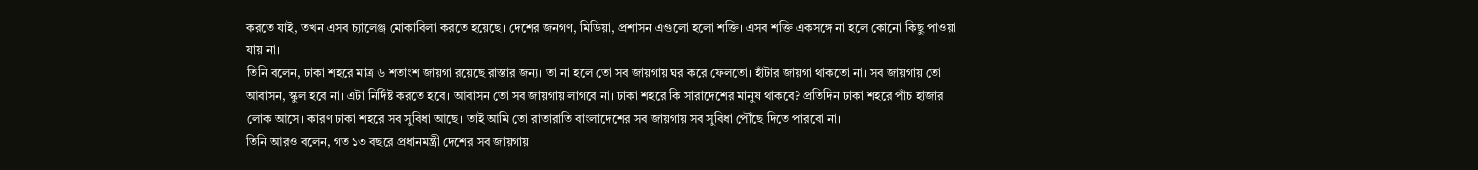করতে যাই, তখন এসব চ্যালেঞ্জ মোকাবিলা করতে হয়েছে। দেশের জনগণ, মিডিয়া, প্রশাসন এগুলো হলো শক্তি। এসব শক্তি একসঙ্গে না হলে কোনো কিছু পাওয়া যায় না।
তিনি বলেন, ঢাকা শহরে মাত্র ৬ শতাংশ জায়গা রয়েছে রাস্তার জন্য। তা না হলে তো সব জায়গায় ঘর করে ফেলতো। হাঁটার জায়গা থাকতো না। সব জায়গায় তো আবাসন, স্কুল হবে না। এটা নির্দিষ্ট করতে হবে। আবাসন তো সব জায়গায় লাগবে না। ঢাকা শহরে কি সারাদেশের মানুষ থাকবে? প্রতিদিন ঢাকা শহরে পাঁচ হাজার লোক আসে। কারণ ঢাকা শহরে সব সুবিধা আছে। তাই আমি তো রাতারাতি বাংলাদেশের সব জায়গায় সব সুবিধা পৌঁছে দিতে পারবো না।
তিনি আরও বলেন, গত ১৩ বছরে প্রধানমন্ত্রী দেশের সব জায়গায়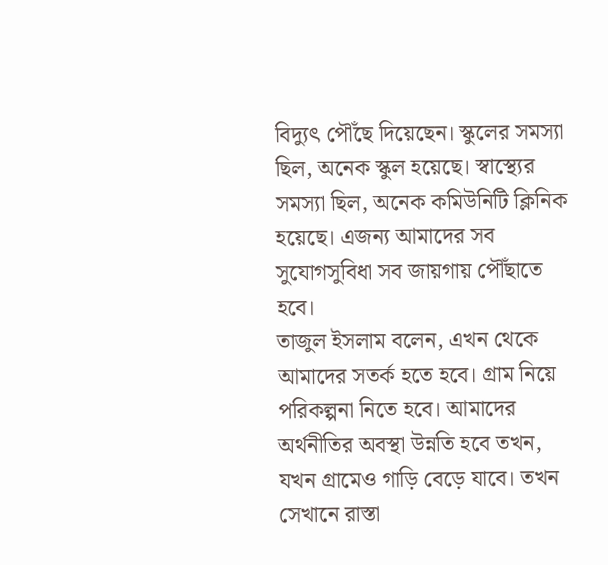বিদ্যুৎ পৌঁছে দিয়েছেন। স্কুলের সমস্যা ছিল, অনেক স্কুল হয়েছে। স্বাস্থ্যের সমস্যা ছিল, অনেক কমিউনিটি ক্লিনিক হয়েছে। এজন্য আমাদের সব সুযোগসুবিধা সব জায়গায় পৌঁছাতে হবে।
তাজুল ইসলাম বলেন, এখন থেকে আমাদের সতর্ক হতে হবে। গ্রাম নিয়ে পরিকল্পনা নিতে হবে। আমাদের অর্থনীতির অবস্থা উন্নতি হবে তখন, যখন গ্রামেও গাড়ি বেড়ে যাবে। তখন সেখানে রাস্তা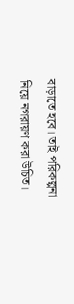বাড়াতে হবে। তাই পরিকল্পনা নিয়ে নগরায়ণ করা উচিত।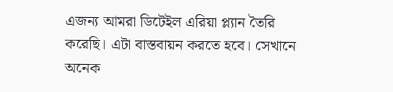এজন্য আমরা ডিটেইল এরিয়া প্ল্যান তৈরি করেছি। এটা বাস্তবায়ন করতে হবে। সেখানে অনেক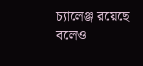চ্যালেঞ্জ রয়েছে বলেও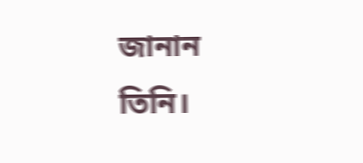জানান তিনি।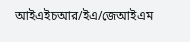আইএইচআর/ইএ/জেআইএম